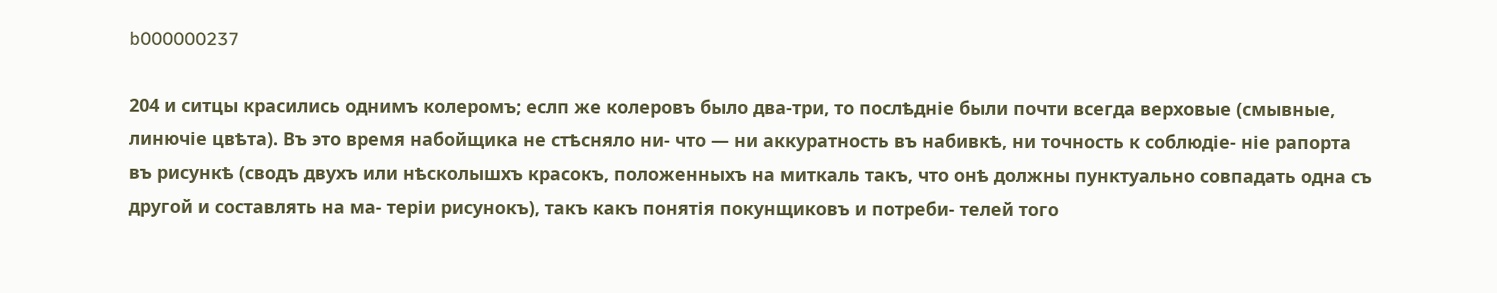b000000237

204 и ситцы красились однимъ колеромъ; еслп же колеровъ было два-три, то послѣдніе были почти всегда верховые (смывные, линючіе цвѣта). Въ это время набойщика не стѣсняло ни- что — ни аккуратность въ набивкѣ, ни точность к соблюдіе- ніе рапорта въ рисункѣ (сводъ двухъ или нѣсколышхъ красокъ, положенныхъ на миткаль такъ, что онѣ должны пунктуально совпадать одна съ другой и составлять на ма- теріи рисунокъ), такъ какъ понятія покунщиковъ и потреби- телей того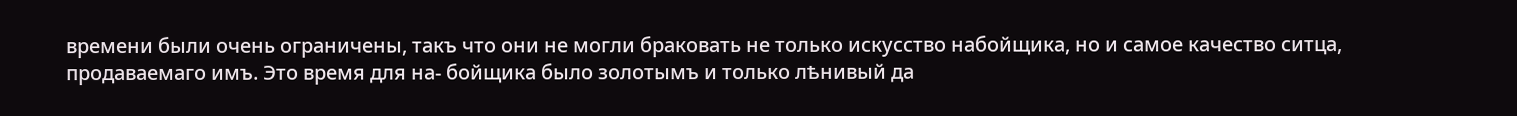времени были очень ограничены, такъ что они не могли браковать не только искусство набойщика, но и самое качество ситца, продаваемаго имъ. Это время для на- бойщика было золотымъ и только лѣнивый да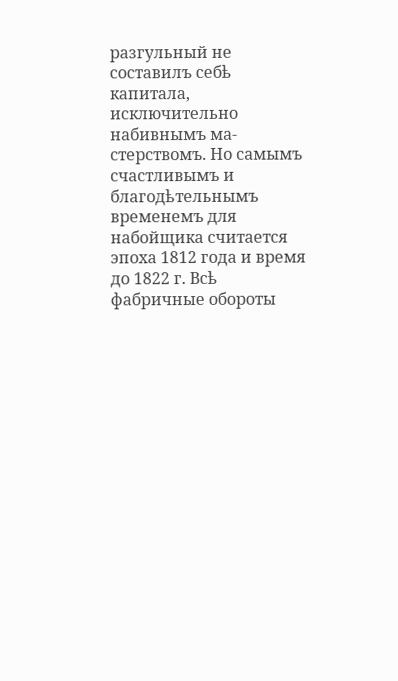разгульный не составилъ себѣ капитала, исключительно набивнымъ ма- стерствомъ. Но самымъ счастливымъ и благодѣтельнымъ временемъ для набойщика считается эпоха 1812 года и время до 1822 г. Всѣ фабричные обороты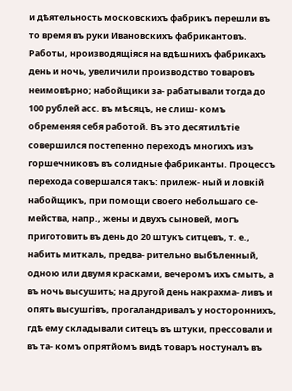и дѣятельность московскихъ фабрикъ перешли въ то время въ руки Ивановскихъ фабрикантовъ. Работы, нроизводящіяся на вдѣшнихъ фабрикахъ день и ночь, увеличили производство товаровъ неимовѣрно; набойщики за- рабатывали тогда до 100 рублей асс. въ мѣсяцъ, не слиш- комъ обременяя себя работой. Въ это десятилѣтіе совершился постепенно переходъ многихъ изъ горшечниковъ въ солидные фабриканты. Процессъ перехода совершался такъ: прилеж- ный и ловкій набойщикъ, при помощи своего небольшаго се- мейства, напр., жены и двухъ сыновей, могъ приготовить въ день до 20 штукъ ситцевъ, т. е., набить миткаль, предва- рительно выбѣленный, одною или двумя красками, вечеромъ ихъ смыть, а въ ночь высушить; на другой день накрахма- ливъ и опять высушгівъ, прогаландривалъ у ностороннихъ, гдѣ ему складывали ситецъ въ штуки, прессовали и въ та- комъ опрятйомъ видѣ товаръ ностуналъ въ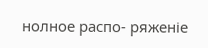нолное распо- ряженіе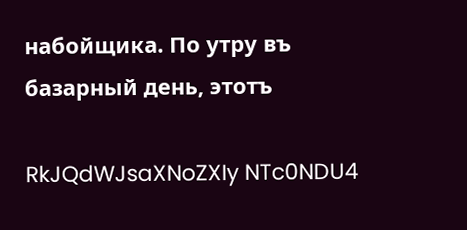набойщика. По утру въ базарный день, этотъ

RkJQdWJsaXNoZXIy NTc0NDU4